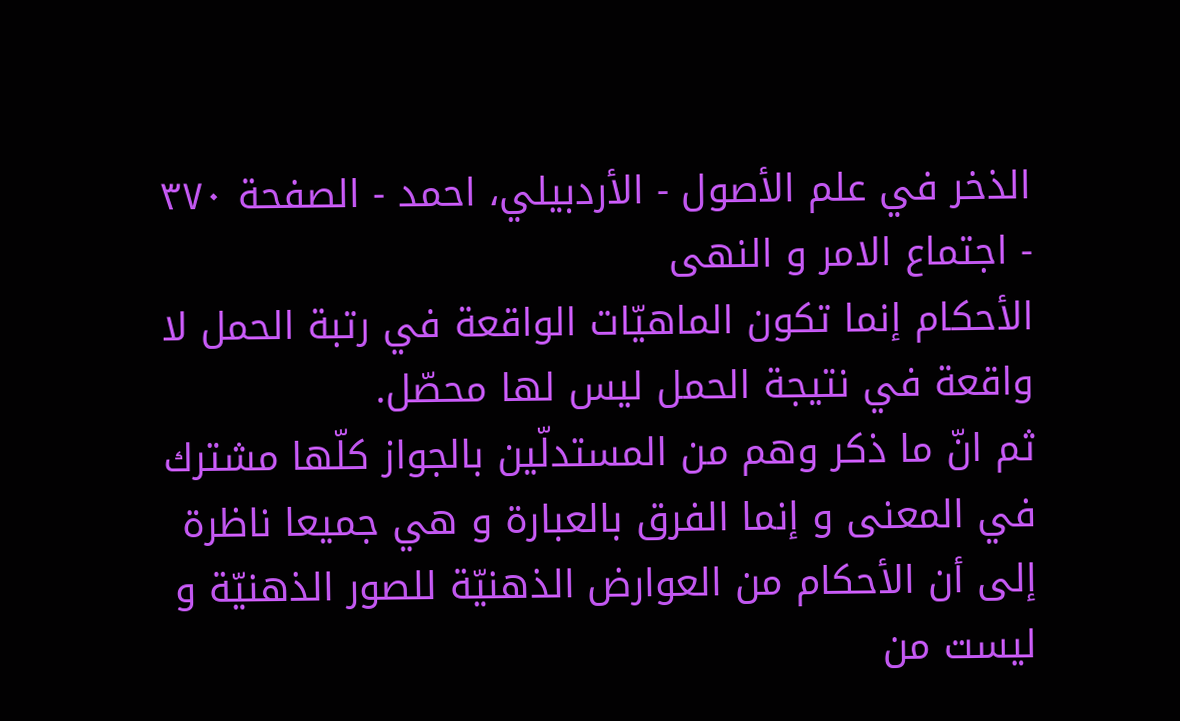الذخر في علم الأصول - الأردبيلي، احمد - الصفحة ٣٧٠ - اجتماع الامر و النهى
الأحكام إنما تكون الماهيّات الواقعة في رتبة الحمل لا واقعة في نتيجة الحمل ليس لها محصّل.
ثم انّ ما ذكر وهم من المستدلّين بالجواز كلّها مشترك في المعنى و إنما الفرق بالعبارة و هي جميعا ناظرة إلى أن الأحكام من العوارض الذهنيّة للصور الذهنيّة و ليست من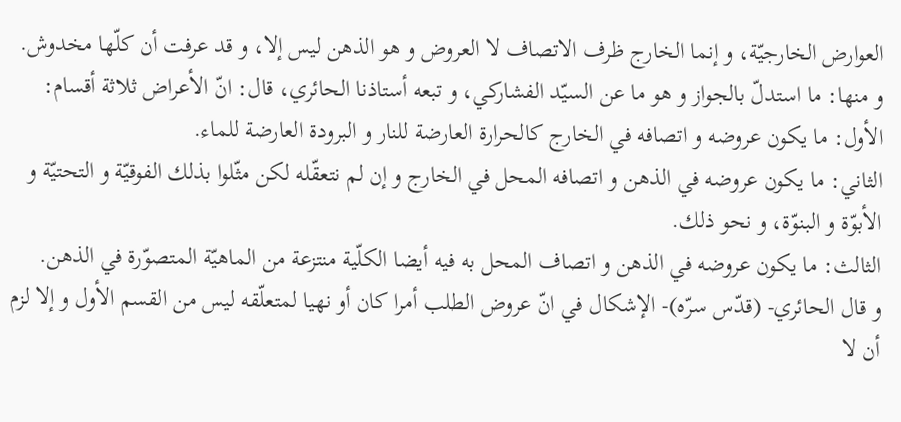العوارض الخارجيّة، و إنما الخارج ظرف الاتصاف لا العروض و هو الذهن ليس إلا، و قد عرفت أن كلّها مخدوش.
و منها: ما استدلّ بالجواز و هو ما عن السيّد الفشاركي، و تبعه أستاذنا الحائري، قال: انّ الأعراض ثلاثة أقسام:
الأول: ما يكون عروضه و اتصافه في الخارج كالحرارة العارضة للنار و البرودة العارضة للماء.
الثاني: ما يكون عروضه في الذهن و اتصافه المحل في الخارج و إن لم نتعقّله لكن مثّلوا بذلك الفوقيّة و التحتيّة و الأبوّة و البنوّة، و نحو ذلك.
الثالث: ما يكون عروضه في الذهن و اتصاف المحل به فيه أيضا الكلّية منتزعة من الماهيّة المتصوّرة في الذهن.
و قال الحائري- (قدّس سرّه)- الإشكال في انّ عروض الطلب أمرا كان أو نهيا لمتعلّقه ليس من القسم الأول و إلا لزم أن لا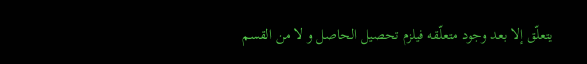يتعلّق إلا بعد وجود متعلّقه فيلزم تحصيل الحاصل و لا من القسم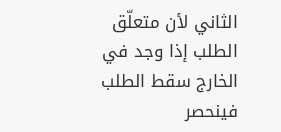الثاني لأن متعلّق الطلب إذا وجد في الخارج سقط الطلب فينحصر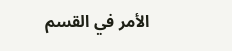الأمر في القسم